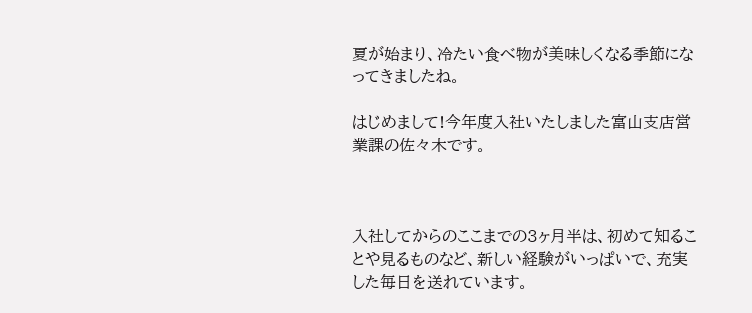夏が始まり、冷たい食べ物が美味しくなる季節になってきましたね。

はじめまして!今年度入社いたしました富山支店営業課の佐々木です。



入社してからのここまでの3ヶ月半は、初めて知ることや見るものなど、新しい経験がいっぱいで、充実した毎日を送れています。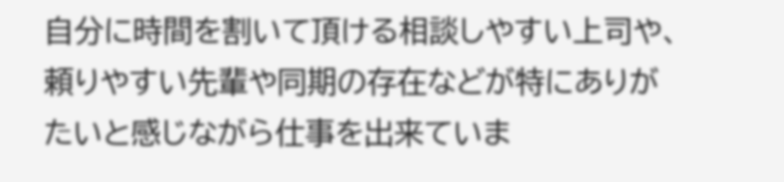自分に時間を割いて頂ける相談しやすい上司や、頼りやすい先輩や同期の存在などが特にありがたいと感じながら仕事を出来ていま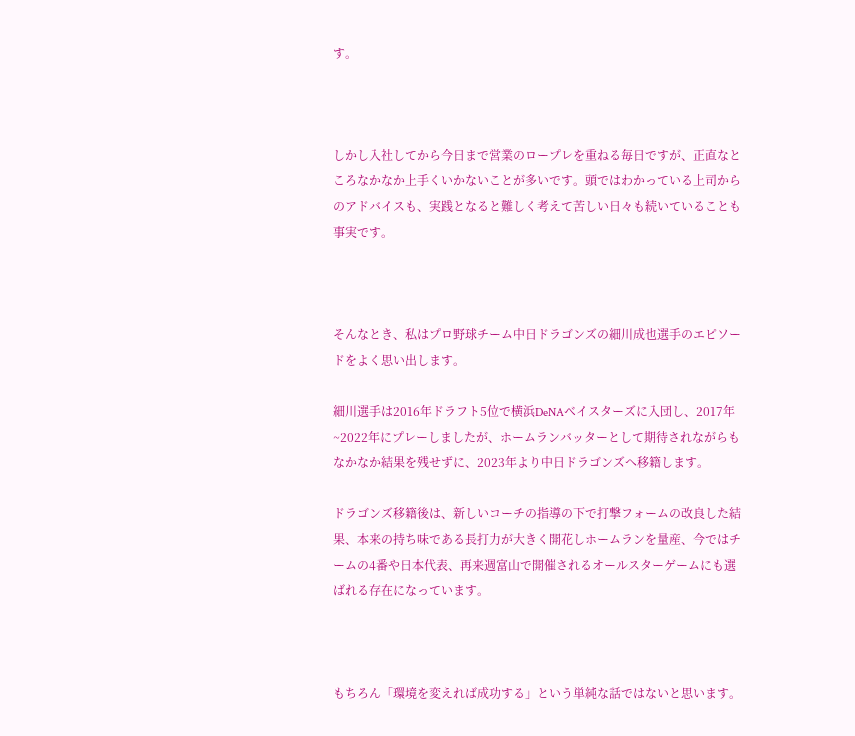す。



しかし入社してから今日まで営業のロープレを重ねる毎日ですが、正直なところなかなか上手くいかないことが多いです。頭ではわかっている上司からのアドバイスも、実践となると難しく考えて苦しい日々も続いていることも事実です。



そんなとき、私はプロ野球チーム中日ドラゴンズの細川成也選手のエピソードをよく思い出します。

細川選手は2016年ドラフト5位で横浜DeNAベイスターズに入団し、2017年~2022年にプレーしましたが、ホームランバッターとして期待されながらもなかなか結果を残せずに、2023年より中日ドラゴンズへ移籍します。

ドラゴンズ移籍後は、新しいコーチの指導の下で打撃フォームの改良した結果、本来の持ち味である長打力が大きく開花しホームランを量産、今ではチームの4番や日本代表、再来週富山で開催されるオールスターゲームにも選ばれる存在になっています。



もちろん「環境を変えれば成功する」という単純な話ではないと思います。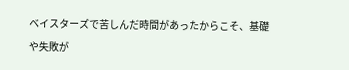ベイスターズで苦しんだ時間があったからこそ、基礎や失敗が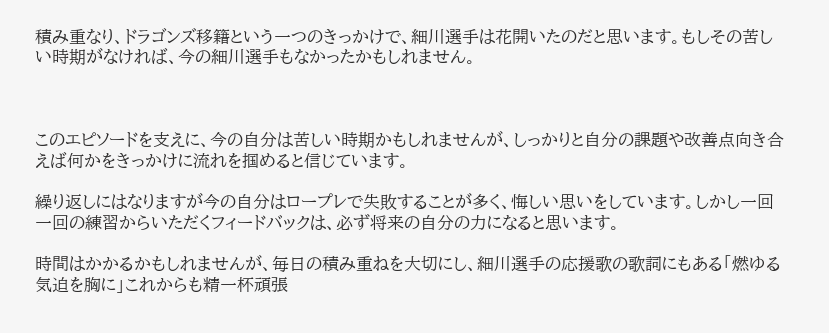積み重なり、ドラゴンズ移籍という一つのきっかけで、細川選手は花開いたのだと思います。もしその苦しい時期がなければ、今の細川選手もなかったかもしれません。



このエピソードを支えに、今の自分は苦しい時期かもしれませんが、しっかりと自分の課題や改善点向き合えば何かをきっかけに流れを掴めると信じています。

繰り返しにはなりますが今の自分はロープレで失敗することが多く、悔しい思いをしています。しかし一回一回の練習からいただくフィードバックは、必ず将来の自分の力になると思います。

時間はかかるかもしれませんが、毎日の積み重ねを大切にし、細川選手の応援歌の歌詞にもある「燃ゆる気迫を胸に」これからも精一杯頑張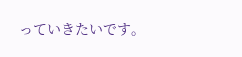っていきたいです。